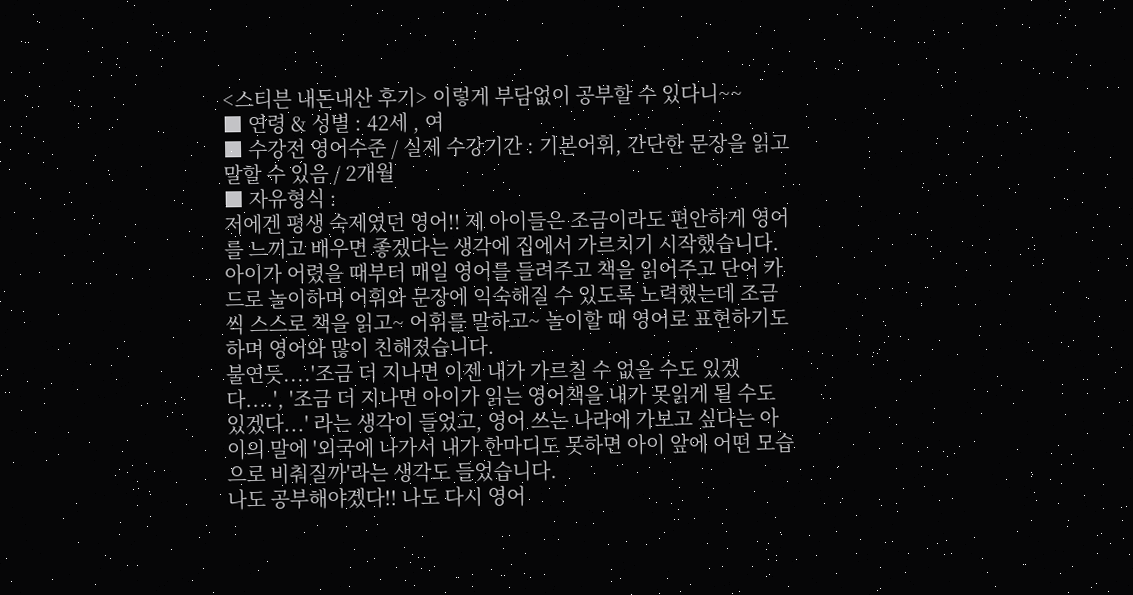<스티븐 내돈내산 후기> 이렇게 부담없이 공부할 수 있다니~~
■ 연령 & 성별 : 42세 , 여
■ 수강전 영어수준 / 실제 수강기간 : 기본어휘, 간단한 문장을 읽고 말할 수 있음 / 2개월
■ 자유형식 :
저에겐 평생 숙제였던 영어!! 제 아이들은 조금이라도 편안하게 영어를 느끼고 배우면 좋겠다는 생각에 집에서 가르치기 시작했습니다. 아이가 어렸을 때부터 매일 영어를 들려주고 책을 읽어주고 단어 카드로 놀이하며 어휘와 문장에 익숙해질 수 있도록 노력했는데 조금씩 스스로 책을 읽고~ 어휘를 말하고~ 놀이할 때 영어로 표현하기도 하며 영어와 많이 친해졌습니다.
불연듯....'조금 더 지나면 이젠 내가 가르칠 수 없을 수도 있겠다....', '조금 더 지나면 아이가 읽는 영어책을 내가 못읽게 될 수도 있겠다...' 라는 생각이 들었고, 영어 쓰는 나라에 가보고 싶다는 아이의 말에 '외국에 나가서 내가 한마디도 못하면 아이 앞에 어떤 모습으로 비춰질까'라는 생각도 들었습니다.
나도 공부해야겠다!! 나도 다시 영어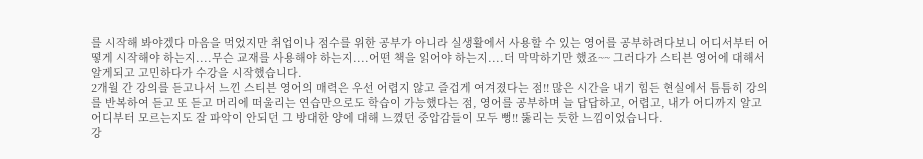를 시작해 봐야겠다 마음을 먹었지만 취업이나 점수를 위한 공부가 아니라 실생활에서 사용할 수 있는 영어를 공부하려다보니 어디서부터 어떻게 시작해야 하는지....무슨 교재를 사용해야 하는지....어떤 책을 읽어야 하는지....더 막막하기만 했죠~~ 그러다가 스티븐 영어에 대해서 알게되고 고민하다가 수강을 시작했습니다.
2개월 간 강의를 듣고나서 느낀 스티븐 영어의 매력은 우선 어렵지 않고 즐겁게 여겨졌다는 점!! 많은 시간을 내기 힘든 현실에서 틈틈히 강의를 반복하여 듣고 또 듣고 머리에 떠울리는 연습만으로도 학습이 가능했다는 점, 영어를 공부하며 늘 답답하고, 어렵고, 내가 어디까지 알고 어디부터 모르는지도 잘 파악이 안되던 그 방대한 양에 대해 느꼈던 중압감들이 모두 뻥!! 뚫리는 듯한 느낌이었습니다.
강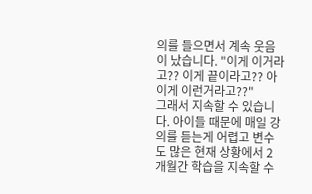의를 들으면서 계속 웃음이 났습니다. "이게 이거라고?? 이게 끝이라고?? 아 이게 이런거라고??"
그래서 지속할 수 있습니다. 아이들 때문에 매일 강의를 듣는게 어렵고 변수도 많은 현재 상황에서 2개월간 학습을 지속할 수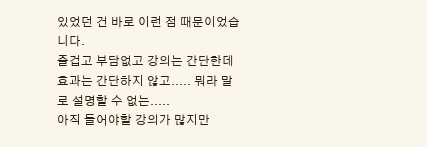있었던 건 바로 이런 점 때문이었습니다.
즐겁고 부담없고 강의는 간단한데 효과는 간단하지 않고..... 뭐라 말로 설명할 수 없는.....
아직 들어야할 강의가 많지만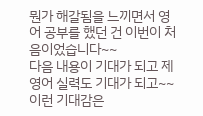뭔가 해갈됨을 느끼면서 영어 공부를 했던 건 이번이 처음이었습니다~~
다음 내용이 기대가 되고 제 영어 실력도 기대가 되고~~ 이런 기대감은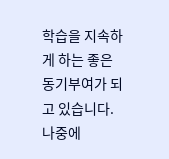학습을 지속하게 하는 좋은 동기부여가 되고 있습니다.
나중에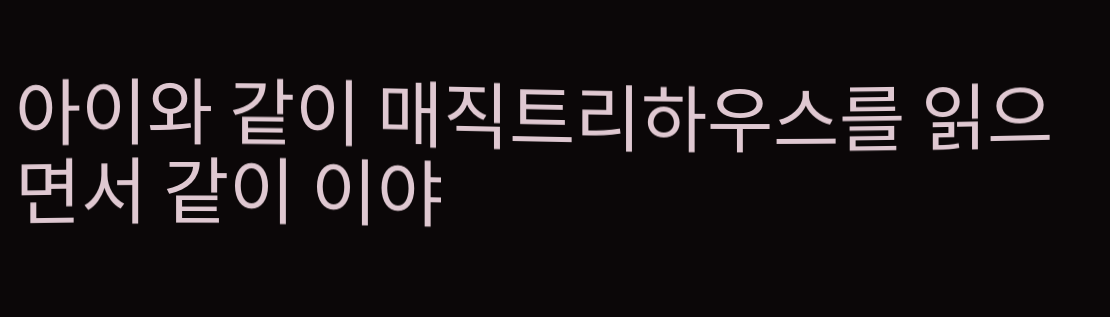아이와 같이 매직트리하우스를 읽으면서 같이 이야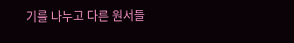기를 나누고 다른 원서들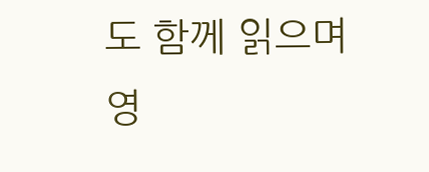도 함께 읽으며 영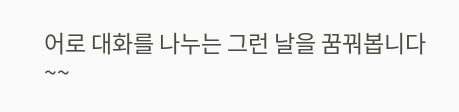어로 대화를 나누는 그런 날을 꿈꿔봅니다~~